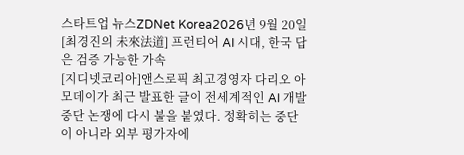스타트업 뉴스ZDNet Korea2026년 9월 20일
[최경진의 未來法道] 프런티어 AI 시대, 한국 답은 검증 가능한 가속
[지디넷코리아]앤스로픽 최고경영자 다리오 아모데이가 최근 발표한 글이 전세계적인 AI 개발 중단 논쟁에 다시 불을 붙였다. 정확히는 중단이 아니라 외부 평가자에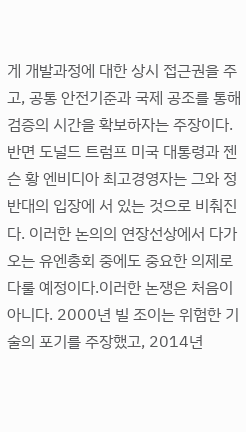게 개발과정에 대한 상시 접근권을 주고, 공통 안전기준과 국제 공조를 통해 검증의 시간을 확보하자는 주장이다. 반면 도널드 트럼프 미국 대통령과 젠슨 황 엔비디아 최고경영자는 그와 정반대의 입장에 서 있는 것으로 비춰진다. 이러한 논의의 연장선상에서 다가오는 유엔총회 중에도 중요한 의제로 다룰 예정이다.이러한 논쟁은 처음이 아니다. 2000년 빌 조이는 위험한 기술의 포기를 주장했고, 2014년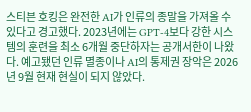스티븐 호킹은 완전한 AI가 인류의 종말을 가져올 수 있다고 경고했다. 2023년에는 GPT-4보다 강한 시스템의 훈련을 최소 6개월 중단하자는 공개서한이 나왔다. 예고됐던 인류 멸종이나 AI의 통제권 장악은 2026년 9월 현재 현실이 되지 않았다.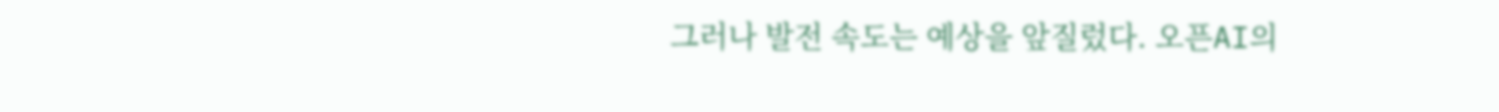그러나 발전 속도는 예상을 앞질렀다. 오픈AI의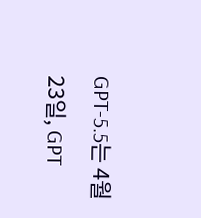GPT-5.5는 4월 23일, GPT